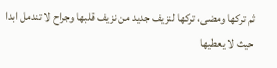ثم تركها ومضى، تركها لنزيف جديد من نزيف قلبها وجراح لا تندمل ابدا حيث لا يعطيها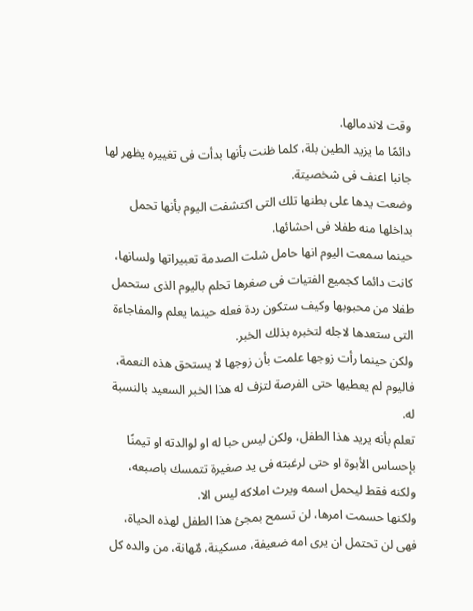وقت لاندمالها.
دائمًا ما يزيد الطين بلة، كلما ظنت بأنها بدأت فى تغييره يظهر لها جانبا اعنف فى شخصيتة.
وضعت يدها على بطنها تلك التى اكتشفت اليوم بأنها تحمل بداخلها منه طفلا فى احشائها.
حينما سمعت اليوم انها حامل شلت الصدمة تعبيراتها ولسانها، كانت دائما كجميع الفتيات فى صغرها تحلم باليوم الذى ستحمل طفلا من محبوبها وكيف ستكون ردة فعله حينما يعلم والمفاجاءة التى ستعدها لاجله لتخبره بذلك الخبر.
ولكن حينما رأت زوجها علمت بأن زوجها لا يستحق هذه النعمة، فاليوم لم يعطيها حتى الفرصة لتزف له هذا الخبر السعيد بالنسبة له.
تعلم بأنه يريد هذا الطفل، ولكن ليس حبا له او لوالدته او تيمنًا بإحساس الأبوة او حتى لرغبته فى يد صغيرة تتمسك باصبعه، ولكنه فقط ليحمل اسمه ويرث املاكه ليس الا.
ولكنها حسمت امرها، لن تسمح بمجئ هذا الطفل لهذه الحياة، فهى لن تحتمل ان يرى امه ضعيفة، مسكينة، مٌهانة، من والده كل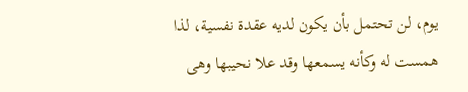يوم، لن تحتمل بأن يكون لديه عقدة نفسية، لذا همست له وكأنه يسمعها وقد علا نحيبها وهى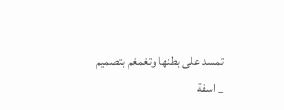تمسد على بطنها وتغمغم بتصميم
_ اسفة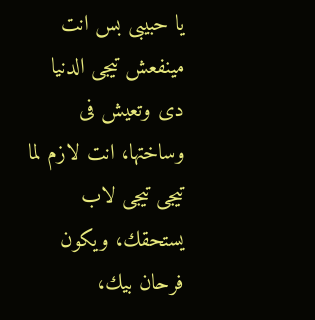يا حبيبى بس انت مينفعش تيجى الدنيا دى وتعيش فى وساختها، انت لازم لما تيجى تيجى لاب يستحقك، ويكون فرحان بيك،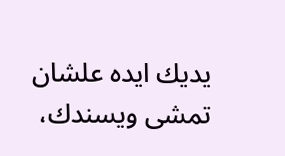يديك ايده علشان تمشى ويسندك،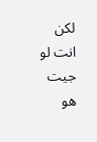لكن انت لو جيت هو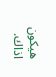هيكون اذاك.